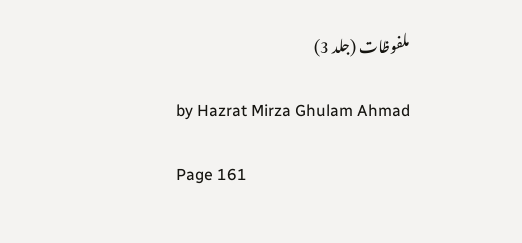ملفوظات (جلد 3)

by Hazrat Mirza Ghulam Ahmad

Page 161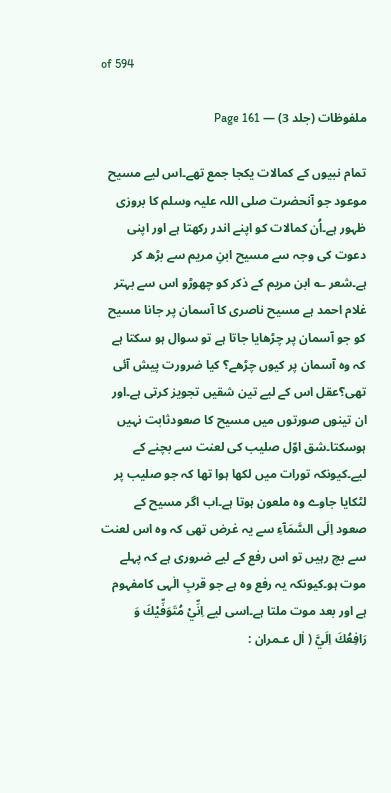of 594

ملفوظات (جلد 3) — Page 161

تمام نبیوں کے کمالات یکجا جمع تھے۔اس لیے مسیح موعود جو آنحضرت صلی اللہ علیہ وسلم کا بروزی ظہور ہے۔اُن کمالات کو اپنے اندر رکھتا ہے اور اپنی دعوت کی وجہ سے مسیح ابنِ مریم سے بڑھ کر ہے۔شعر ؎ ابن مریم کے ذکر کو چھوڑو اس سے بہتر غلام احمد ہے مسیح ناصری کا آسمان پر جانا مسیح کو جو آسمان پر چڑھایا جاتا ہے تو سوال ہو سکتا ہے کہ وہ آسمان پر کیوں چڑھے؟ کیا ضرورت پیش آئی تھی؟عقل اس کے لیے تین شقیں تجویز کرتی ہے۔اور ان تینوں صورتوں میں مسیح کا صعودثابت نہیں ہوسکتا۔شق اوّل صلیب کی لعنت سے بچنے کے لیے۔کیونکہ تورات میں لکھا ہوا تھا کہ جو صلیب پر لٹکایا جاوے وہ ملعون ہوتا ہے۔اب اگر مسیح کے صعود اِلَی السَّمَآءِ سے یہ غرض تھی کہ وہ اس لعنت سے بچ رہیں تو اس رفع کے لیے ضروری ہے کہ پہلے موت ہو۔کیونکہ یہ رفع وہ ہے جو قربِ الٰہی کامفہوم ہے اور بعد موت ملتا ہے۔اسی لیے اِنِّيْ مُتَوَفِّيْكَ وَ رَافِعُكَ اِلَيَّ ( اٰل عـمران :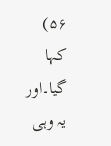۵۶) کہا گیا۔اور یہ وہی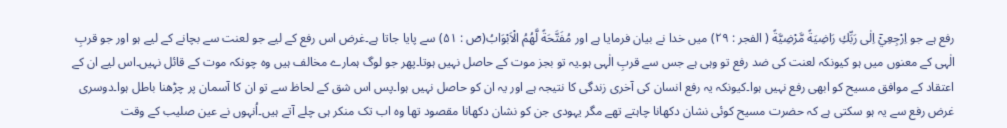رفع ہے جو اِرْجِعِيْٓ اِلٰى رَبِّكِ رَاضِيَةً مَّرْضِيَّةً ( الفجر : ۲۹) میں خدا نے بیان فرمایا ہے اور مُفَتَّحَةً لَّهُمُ الْاَبْوَابُ(صٓ : ۵۱) سے پایا جاتا ہے۔غرض اس رفع کے لیے جو لعنت سے بچانے کے لیے ہو اور جو قربِ الٰہی کے معنوں میں ہو کیونکہ لعنت کی ضد رفع تو وہی ہے جس سے قربِ الٰہی ہو۔یہ تو بجز موت کے حاصل نہیں ہوتا۔پھر جو لوگ ہمارے مخالف ہیں وہ چونکہ موت کے قائل نہیں۔اس لیے ان کے اعتقاد کے موافق مسیح کو ابھی رفع نہیں ہوا۔کیونکہ یہ رفع انسان کی آخری زندگی کا نتیجہ ہے اور یہ ان کو حاصل نہیں ہوا۔پس اس شق کے لحاظ سے تو ان کا آسمان پر چڑھنا باطل ہوا۔دوسری غرض رفع سے یہ ہو سکتی ہے کہ حضرت مسیح کوئی نشان دکھانا چاہتے تھے مگر یہودی جن کو نشان دکھانا مقصود تھا وہ اب تک منکر ہی چلے آتے ہیں۔اُنہوں نے عین صلیب کے وقت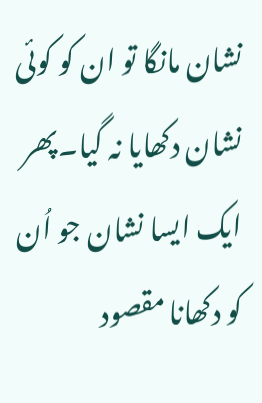نشان مانگا تو ان کو کوئی نشان دکھایا نہ گیا۔پھر ایک ایسا نشان جو اُن کو دکھانا مقصود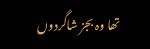تھا وہ بجز شاگردوں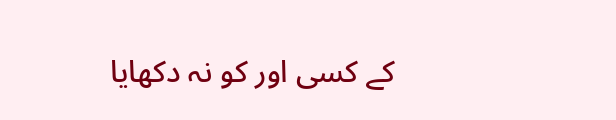کے کسی اور کو نہ دکھایا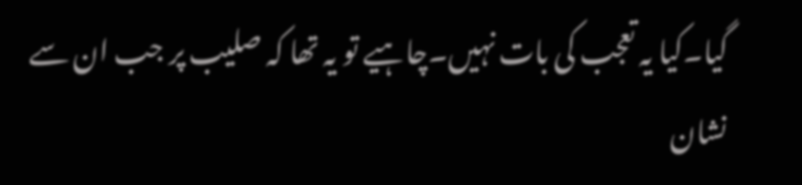گیا۔کیا یہ تعجب کی بات نہیں۔چاہیے تو یہ تھا کہ صلیب پر جب ان سے نشان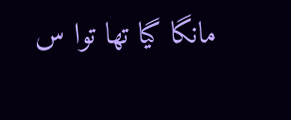مانگا گیا تھا توا س